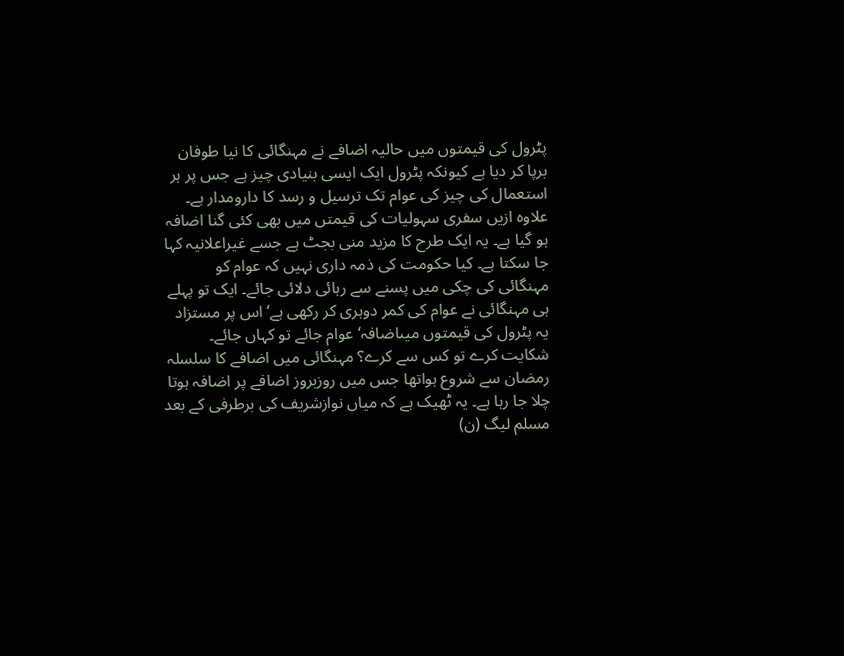پٹرول کی قیمتوں میں حالیہ اضافے نے مہنگائی کا نیا طوفان برپا کر دیا ہے کیونکہ پٹرول ایک ایسی بنیادی چیز ہے جس پر ہر استعمال کی چیز کی عوام تک ترسیل و رسد کا دارومدار ہے۔ علاوہ ازیں سفری سہولیات کی قیمتں میں بھی کئی گنا اضافہ ہو گیا ہے۔ یہ ایک طرح کا مزید منی بجٹ ہے جسے غیراعلانیہ کہا جا سکتا ہے۔ کیا حکومت کی ذمہ داری نہیں کہ عوام کو مہنگائی کی چکی میں پسنے سے رہائی دلائی جائے۔ ایک تو پہلے ہی مہنگائی نے عوام کی کمر دوہری کر رکھی ہے‘ اس پر مستزاد یہ پٹرول کی قیمتوں میںاضافہ‘ عوام جائے تو کہاں جائے۔ شکایت کرے تو کس سے کرے؟ مہنگائی میں اضافے کا سلسلہ رمضان سے شروع ہواتھا جس میں روزبروز اضافے پر اضافہ ہوتا چلا جا رہا ہے۔ یہ ٹھیک ہے کہ میاں نوازشریف کی برطرفی کے بعد مسلم لیگ (ن)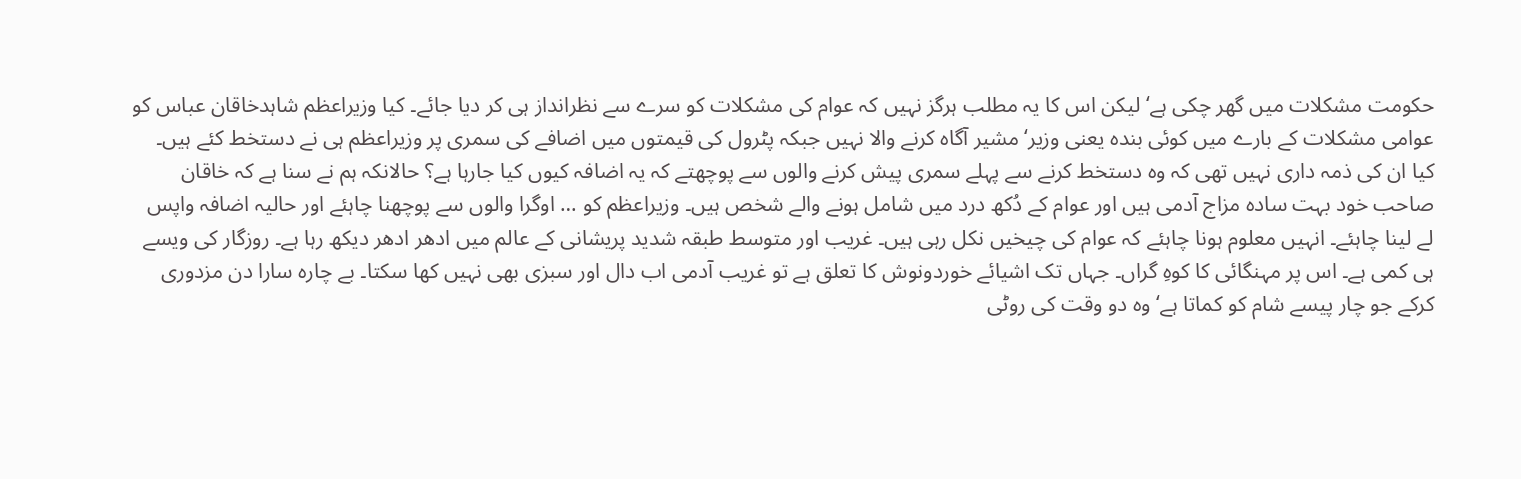حکومت مشکلات میں گھر چکی ہے‘ لیکن اس کا یہ مطلب ہرگز نہیں کہ عوام کی مشکلات کو سرے سے نظرانداز ہی کر دیا جائے۔ کیا وزیراعظم شاہدخاقان عباس کو عوامی مشکلات کے بارے میں کوئی بندہ یعنی وزیر‘ مشیر آگاہ کرنے والا نہیں جبکہ پٹرول کی قیمتوں میں اضافے کی سمری پر وزیراعظم ہی نے دستخط کئے ہیں۔ کیا ان کی ذمہ داری نہیں تھی کہ وہ دستخط کرنے سے پہلے سمری پیش کرنے والوں سے پوچھتے کہ یہ اضافہ کیوں کیا جارہا ہے؟ حالانکہ ہم نے سنا ہے کہ خاقان صاحب خود بہت سادہ مزاج آدمی ہیں اور عوام کے دُکھ درد میں شامل ہونے والے شخص ہیں۔ وزیراعظم کو … اوگرا والوں سے پوچھنا چاہئے اور حالیہ اضافہ واپس لے لینا چاہئے۔ انہیں معلوم ہونا چاہئے کہ عوام کی چیخیں نکل رہی ہیں۔ غریب اور متوسط طبقہ شدید پریشانی کے عالم میں ادھر ادھر دیکھ رہا ہے۔ روزگار کی ویسے ہی کمی ہے۔ اس پر مہنگائی کا کوہِ گراں۔ جہاں تک اشیائے خوردونوش کا تعلق ہے تو غریب آدمی اب دال اور سبزی بھی نہیں کھا سکتا۔ بے چارہ سارا دن مزدوری کرکے جو چار پیسے شام کو کماتا ہے‘ وہ دو وقت کی روٹی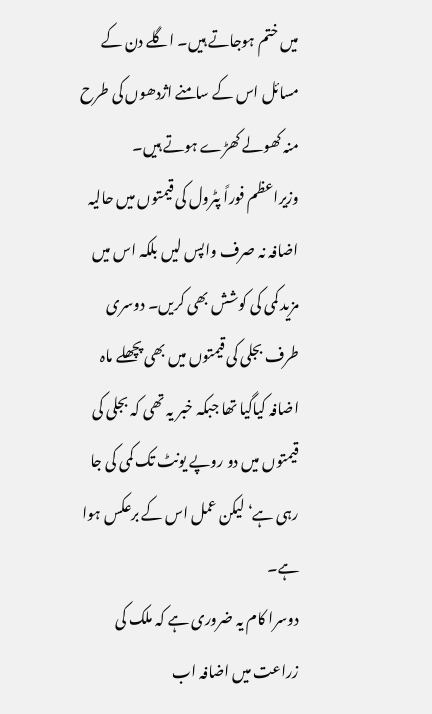میں ختم ہوجاتے ہیں۔ اگلے دن کے مسائل اس کے سامنے اژدھوں کی طرح منہ کھولے کھڑے ہوتے ہیں۔ وزیراعظم فوراً پٹرول کی قیمتوں میں حالیہ اضافہ نہ صرف واپس لیں بلکہ اس میں مزید کمی کی کوشش بھی کریں۔ دوسری طرف بجلی کی قیمتوں میں بھی پچھلے ماہ اضافہ کیاگیا تھا جبکہ خبر یہ تھی کہ بجلی کی قیمتوں میں دو روپے یونٹ تک کمی کی جا رہی ہے‘ لیکن عمل اس کے برعکس ہوا ہے۔
دوسرا کام یہ ضروری ہے کہ ملک کی زراعت میں اضافہ اب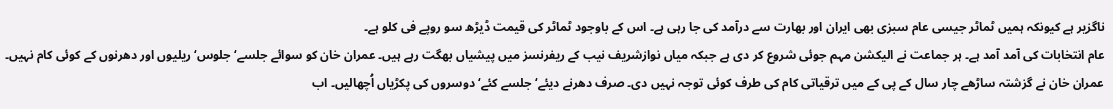ناگزیر ہے کیونکہ ہمیں ٹماٹر جیسی عام سبزی بھی ایران اور بھارت سے درآمد کی جا رہی ہے۔ اس کے باوجود ٹماٹر کی قیمت ڈیڑھ سو روپے فی کلو ہے۔
عام انتخابات کی آمد آمد ہے۔ ہر جماعت نے الیکشن مہم جوئی شروع کر دی ہے جبکہ میاں نوازشریف نیب کے ریفرنسز میں پیشیاں بھگت رہے ہیں۔ عمران خان کو سوائے جلسے‘ جلوس‘ ریلیوں اور دھرنوں کے کوئی کام نہیں۔ عمران خان نے گزشتہ ساڑھے چار سال کے پی کے میں ترقیاتی کام کی طرف کوئی توجہ نہیں دی۔ صرف دھرنے دیئے‘ جلسے کئے‘ دوسروں کی پکڑیاں اُچھالیں۔ اب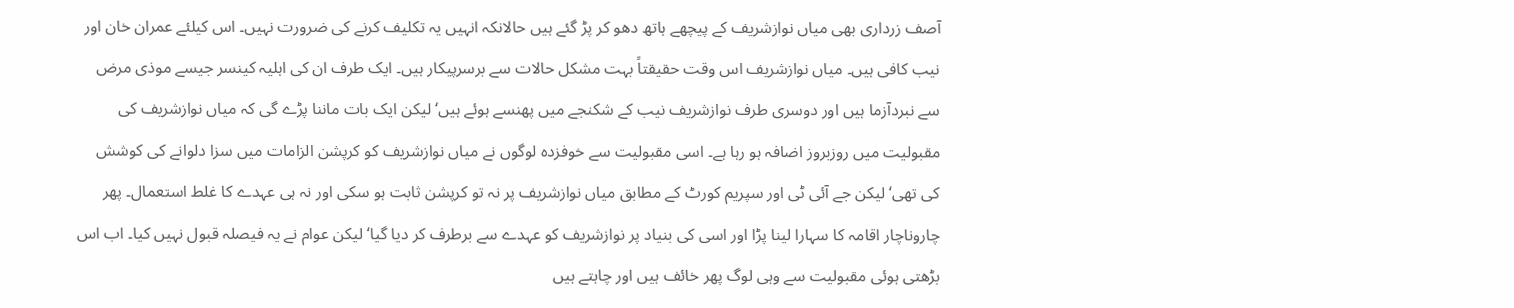آصف زرداری بھی میاں نوازشریف کے پیچھے ہاتھ دھو کر پڑ گئے ہیں حالانکہ انہیں یہ تکلیف کرنے کی ضرورت نہیں۔ اس کیلئے عمران خان اور نیب کافی ہیں۔ میاں نوازشریف اس وقت حقیقتاً بہت مشکل حالات سے برسرپیکار ہیں۔ ایک طرف ان کی اہلیہ کینسر جیسے موذی مرض سے نبردآزما ہیں اور دوسری طرف نوازشریف نیب کے شکنجے میں پھنسے ہوئے ہیں‘ لیکن ایک بات ماننا پڑے گی کہ میاں نوازشریف کی مقبولیت میں روزبروز اضافہ ہو رہا ہے۔ اسی مقبولیت سے خوفزدہ لوگوں نے میاں نوازشریف کو کرپشن الزامات میں سزا دلوانے کی کوشش کی تھی‘ لیکن جے آئی ٹی اور سپریم کورٹ کے مطابق میاں نوازشریف پر نہ تو کرپشن ثابت ہو سکی اور نہ ہی عہدے کا غلط استعمال۔ پھر چاروناچار اقامہ کا سہارا لینا پڑا اور اسی کی بنیاد پر نوازشریف کو عہدے سے برطرف کر دیا گیا‘ لیکن عوام نے یہ فیصلہ قبول نہیں کیا۔ اب اس بڑھتی ہوئی مقبولیت سے وہی لوگ پھر خائف ہیں اور چاہتے ہیں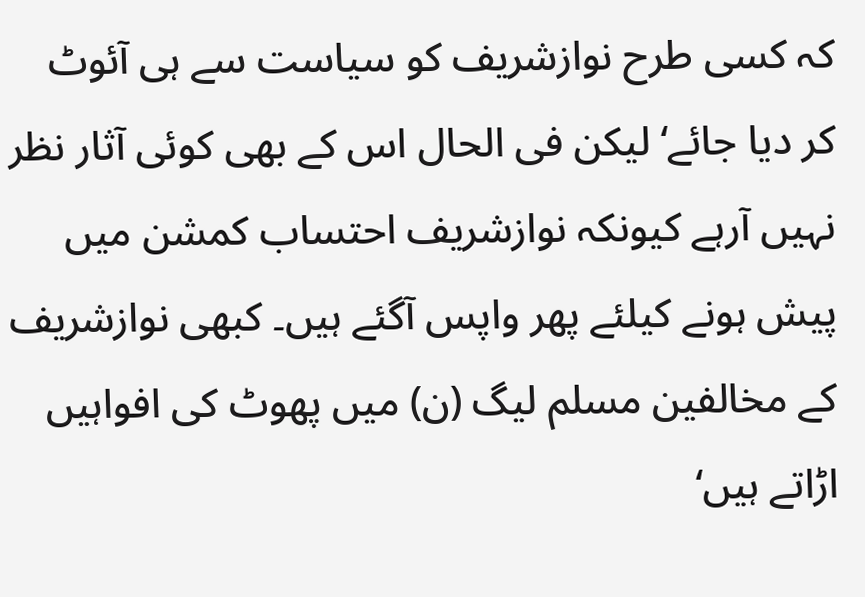کہ کسی طرح نوازشریف کو سیاست سے ہی آئوٹ کر دیا جائے‘ لیکن فی الحال اس کے بھی کوئی آثار نظر نہیں آرہے کیونکہ نوازشریف احتساب کمشن میں پیش ہونے کیلئے پھر واپس آگئے ہیں۔ کبھی نوازشریف کے مخالفین مسلم لیگ (ن) میں پھوٹ کی افواہیں اڑاتے ہیں‘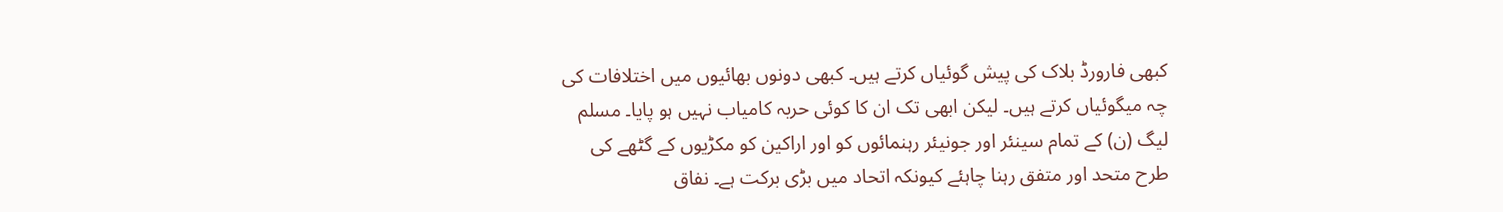کبھی فارورڈ بلاک کی پیش گوئیاں کرتے ہیں۔ کبھی دونوں بھائیوں میں اختلافات کی چہ میگوئیاں کرتے ہیں۔ لیکن ابھی تک ان کا کوئی حربہ کامیاب نہیں ہو پایا۔ مسلم لیگ (ن) کے تمام سینئر اور جونیئر رہنمائوں کو اور اراکین کو مکڑیوں کے گٹھے کی طرح متحد اور متفق رہنا چاہئے کیونکہ اتحاد میں بڑی برکت ہے۔ نفاق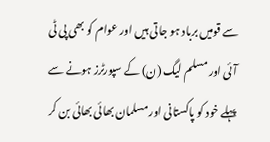سے قومیں برباد ہو جاتی ہیں اور عوام کو بھی پی ٹی آئی اور مسلم لیگ (ن) کے سپورٹرز ہونے سے پہلے خود کو پاکستانی اور مسلمان بھائی بھائی بن کر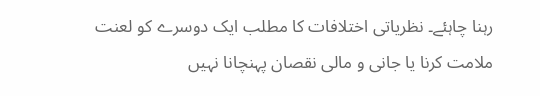رہنا چاہئے۔ نظریاتی اختلافات کا مطلب ایک دوسرے کو لعنت ملامت کرنا یا جانی و مالی نقصان پہنچانا نہیں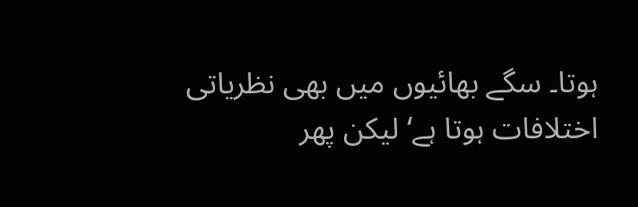ہوتا۔ سگے بھائیوں میں بھی نظریاتی اختلافات ہوتا ہے‘ لیکن پھر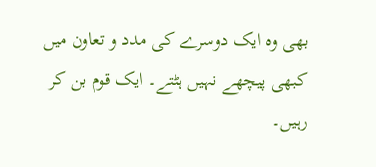بھی وہ ایک دوسرے کی مدد و تعاون میں کبھی پیچھے نہیں ہٹتے۔ ایک قوم بن کر رہیں۔